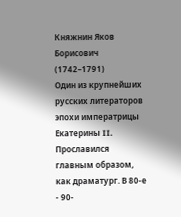Княжнин Яков Борисович (1742–1791)
Один из крупнейших русских литераторов эпохи императрицы Екатерины II. Прославился главным образом, как драматург. В 80-е - 90-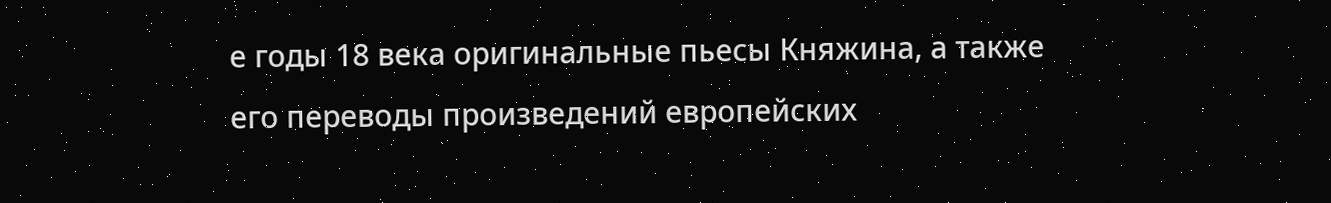е годы 18 века оригинальные пьесы Княжина, а также его переводы произведений европейских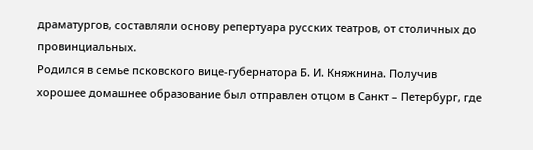драматургов, составляли основу репертуара русских театров, от столичных до провинциальных.
Родился в семье псковского вице-губернатора Б. И. Княжнина. Получив хорошее домашнее образование был отправлен отцом в Санкт – Петербург, где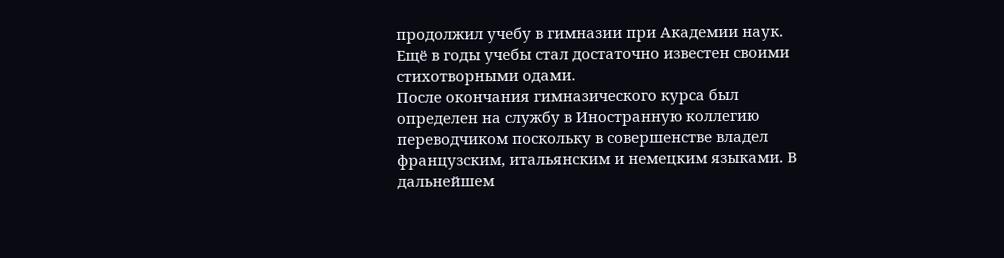продолжил учебу в гимназии при Академии наук. Ещё в годы учебы стал достаточно известен своими стихотворными одами.
После окончания гимназического курса был определен на службу в Иностранную коллегию переводчиком поскольку в совершенстве владел французским, итальянским и немецким языками. В дальнейшем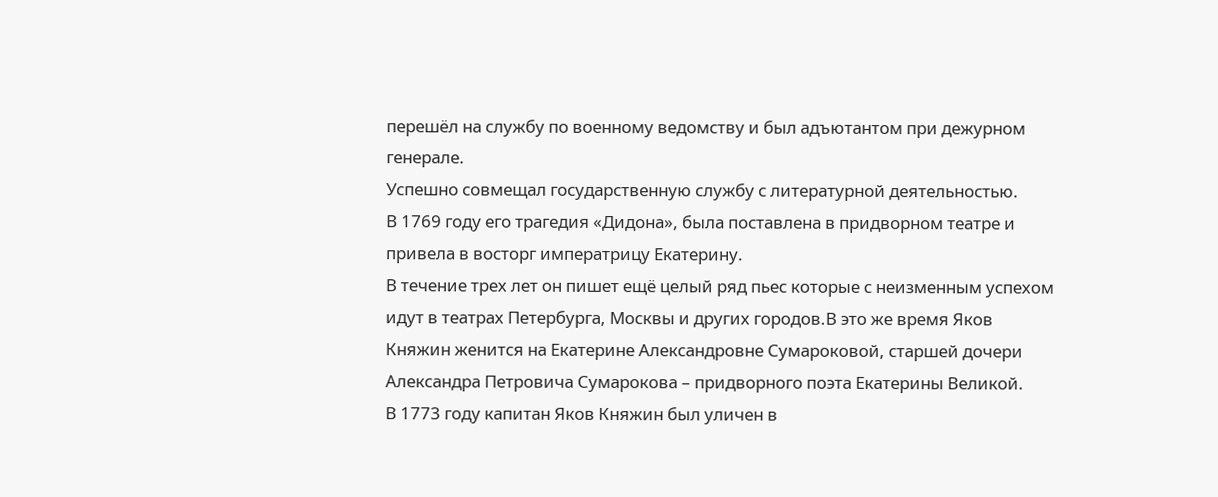перешёл на службу по военному ведомству и был адъютантом при дежурном генерале.
Успешно совмещал государственную службу с литературной деятельностью.
В 1769 году его трагедия «Дидона», была поставлена в придворном театре и привела в восторг императрицу Екатерину.
В течение трех лет он пишет ещё целый ряд пьес которые с неизменным успехом идут в театрах Петербурга, Москвы и других городов.В это же время Яков Княжин женится на Екатерине Александровне Сумароковой, старшей дочери Александра Петровича Сумарокова – придворного поэта Екатерины Великой.
В 1773 году капитан Яков Княжин был уличен в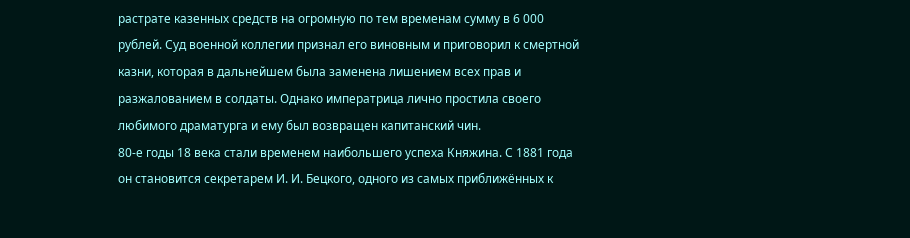растрате казенных средств на огромную по тем временам сумму в 6 000 рублей. Суд военной коллегии признал его виновным и приговорил к смертной казни, которая в дальнейшем была заменена лишением всех прав и разжалованием в солдаты. Однако императрица лично простила своего любимого драматурга и ему был возвращен капитанский чин.
80-е годы 18 века стали временем наибольшего успеха Княжина. С 1881 года он становится секретарем И. И. Бецкого, одного из самых приближённых к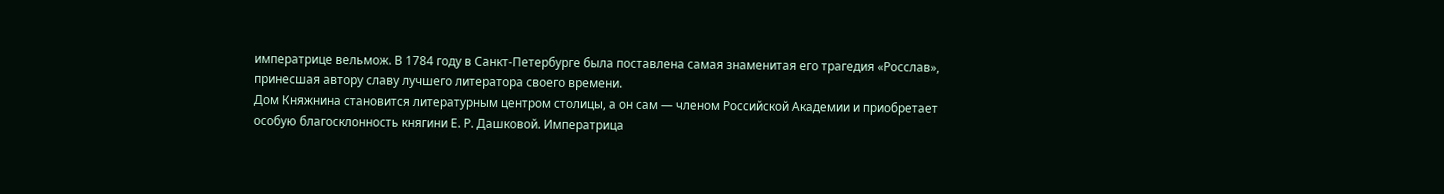императрице вельмож. В 1784 году в Санкт-Петербурге была поставлена самая знаменитая его трагедия «Росслав», принесшая автору славу лучшего литератора своего времени.
Дом Княжнина становится литературным центром столицы, а он сам — членом Российской Академии и приобретает особую благосклонность княгини Е. Р. Дашковой. Императрица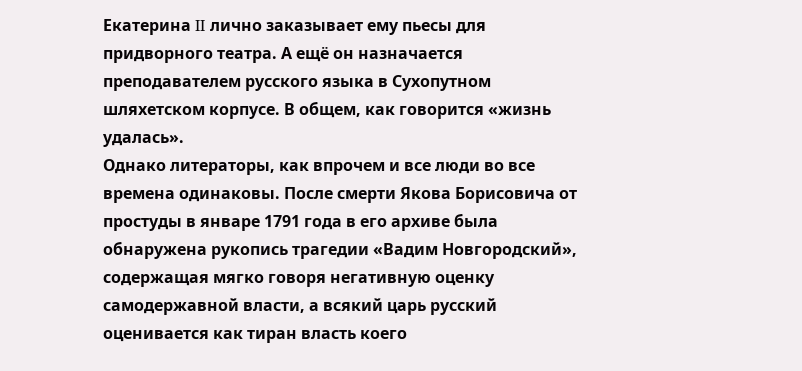Екатерина II лично заказывает ему пьесы для придворного театра. А ещё он назначается преподавателем русского языка в Сухопутном шляхетском корпусе. В общем, как говорится «жизнь удалась».
Однако литераторы, как впрочем и все люди во все времена одинаковы. После смерти Якова Борисовича от простуды в январе 1791 года в его архиве была обнаружена рукопись трагедии «Вадим Новгородский», содержащая мягко говоря негативную оценку самодержавной власти, а всякий царь русский оценивается как тиран власть коего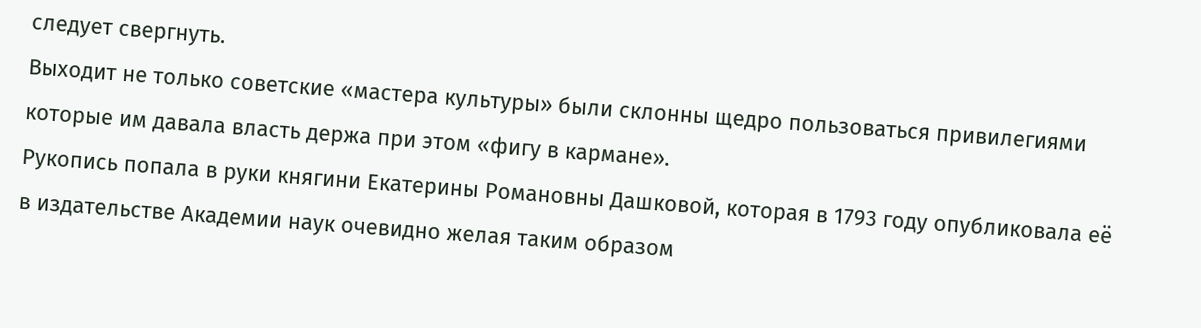следует свергнуть.
Выходит не только советские «мастера культуры» были склонны щедро пользоваться привилегиями которые им давала власть держа при этом «фигу в кармане».
Рукопись попала в руки княгини Екатерины Романовны Дашковой, которая в 1793 году опубликовала её в издательстве Академии наук очевидно желая таким образом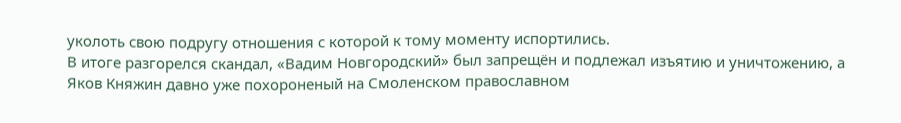уколоть свою подругу отношения с которой к тому моменту испортились.
В итоге разгорелся скандал, «Вадим Новгородский» был запрещён и подлежал изъятию и уничтожению, а Яков Княжин давно уже похороненый на Смоленском православном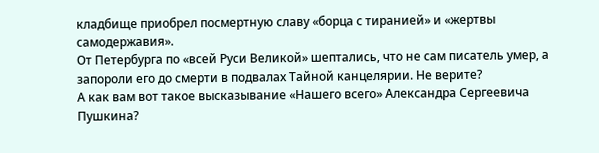кладбище приобрел посмертную славу «борца с тиранией» и «жертвы самодержавия».
От Петербурга по «всей Руси Великой» шептались, что не сам писатель умер, а запороли его до смерти в подвалах Тайной канцелярии. Не верите?
А как вам вот такое высказывание «Нашего всего» Александра Сергеевича Пушкина?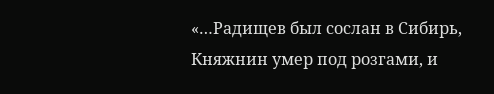«…Радищев был сослан в Сибирь, Княжнин умер под розгами, и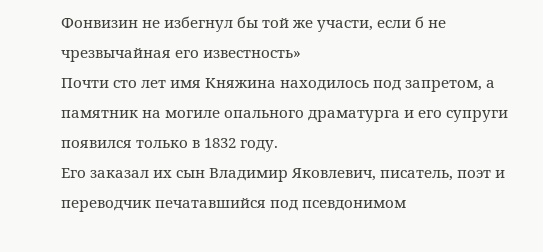Фонвизин не избегнул бы той же участи, если б не чрезвычайная его известность»
Почти сто лет имя Княжина находилось под запретом, а памятник на могиле опального драматурга и его супруги появился только в 1832 году.
Его заказал их сын Владимир Яковлевич, писатель, поэт и переводчик печатавшийся под псевдонимом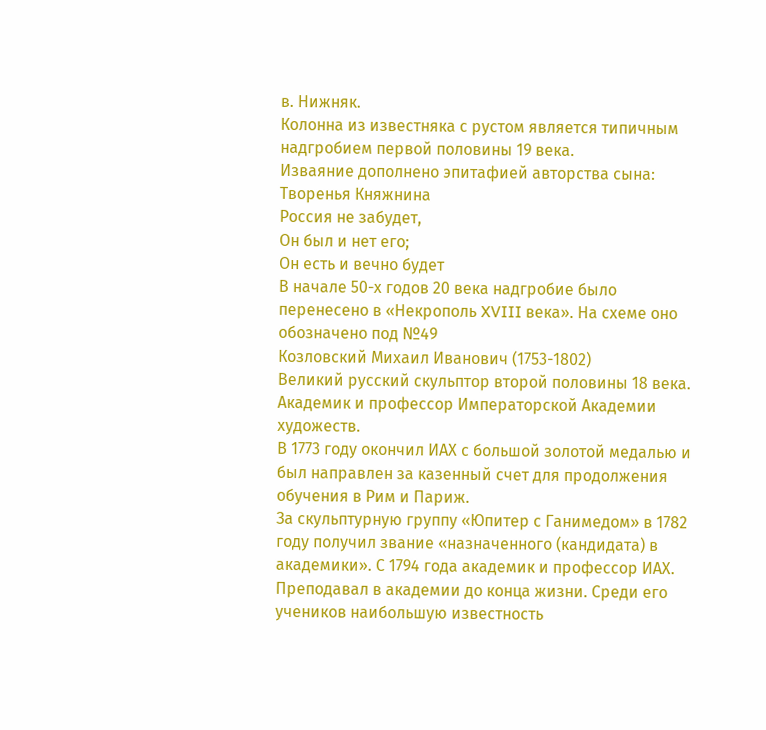в. Нижняк.
Колонна из известняка с рустом является типичным надгробием первой половины 19 века.
Изваяние дополнено эпитафией авторства сына:
Творенья Княжнина
Россия не забудет,
Он был и нет его;
Он есть и вечно будет
В начале 50-х годов 20 века надгробие было перенесено в «Некрополь XVIII века». На схеме оно обозначено под №49
Козловский Михаил Иванович (1753-1802)
Великий русский скульптор второй половины 18 века. Академик и профессор Императорской Академии художеств.
В 1773 году окончил ИАХ с большой золотой медалью и был направлен за казенный счет для продолжения обучения в Рим и Париж.
За скульптурную группу «Юпитер с Ганимедом» в 1782 году получил звание «назначенного (кандидата) в академики». С 1794 года академик и профессор ИАХ. Преподавал в академии до конца жизни. Среди его учеников наибольшую известность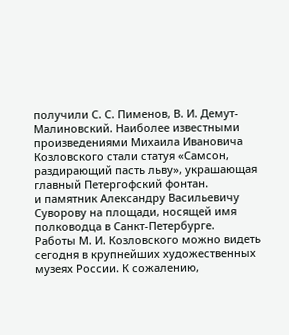получили С. С. Пименов, В. И. Демут-Малиновский. Наиболее известными произведениями Михаила Ивановича Козловского стали статуя «Самсон, раздирающий пасть льву», украшающая главный Петергофский фонтан.
и памятник Александру Васильевичу Суворову на площади, носящей имя полководца в Санкт-Петербурге.
Работы М. И. Козловского можно видеть сегодня в крупнейших художественных музеях России. К сожалению,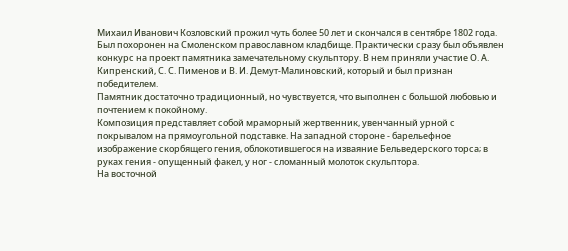Михаил Иванович Козловский прожил чуть более 50 лет и скончался в сентябре 1802 года. Был похоронен на Смоленском православном кладбище. Практически сразу был объявлен конкурс на проект памятника замечательному скульптору. В нем приняли участие О. А. Кипренский, С. С. Пименов и В. И. Демут-Малиновский, который и был признан победителем.
Памятник достаточно традиционный, но чувствуется, что выполнен с большой любовью и почтением к покойному.
Композиция представляет собой мраморный жертвенник, увенчанный урной с покрывалом на прямоугольной подставке. На западной стороне - барельефное изображение скорбящего гения, облокотившегося на изваяние Бельведерского торса; в руках гения - опущенный факел, у ног - сломанный молоток скульптора.
На восточной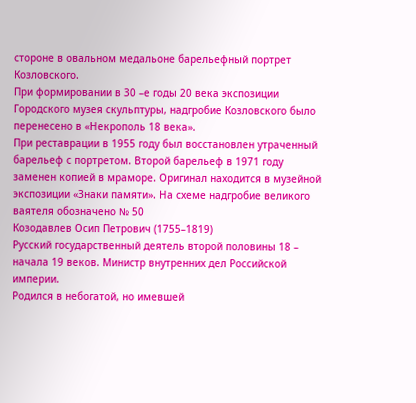стороне в овальном медальоне барельефный портрет Козловского.
При формировании в 30 –е годы 20 века экспозиции Городского музея скульптуры, надгробие Козловского было перенесено в «Некрополь 18 века».
При реставрации в 1955 году был восстановлен утраченный барельеф с портретом. Второй барельеф в 1971 году заменен копией в мраморе. Оригинал находится в музейной экспозиции «Знаки памяти». На схеме надгробие великого ваятеля обозначено № 50
Козодавлев Осип Петрович (1755–1819)
Русский государственный деятель второй половины 18 – начала 19 веков. Министр внутренних дел Российской империи.
Родился в небогатой, но имевшей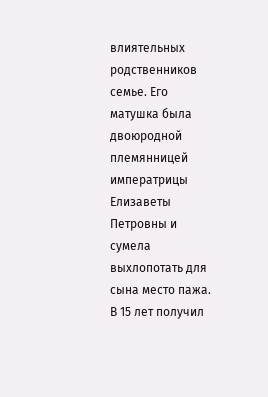влиятельных родственников семье. Его матушка была двоюродной племянницей императрицы Елизаветы Петровны и сумела выхлопотать для сына место пажа. В 15 лет получил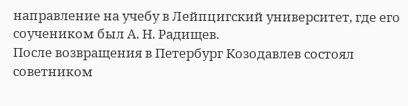направление на учебу в Лейпцигский университет, где его соучеником был А. Н. Радищев.
После возвращения в Петербург Козодавлев состоял советником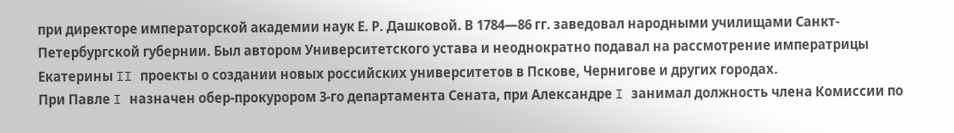при директоре императорской академии наук Е. Р. Дашковой. В 1784—86 гг. заведовал народными училищами Санкт-Петербургской губернии. Был автором Университетского устава и неоднократно подавал на рассмотрение императрицы Екатерины II проекты о создании новых российских университетов в Пскове, Чернигове и других городах.
При Павле I назначен обер-прокурором 3-го департамента Сената, при Александре I занимал должность члена Комиссии по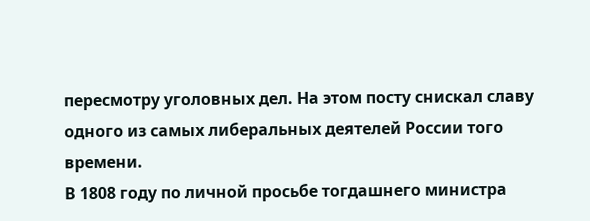пересмотру уголовных дел. На этом посту снискал славу одного из самых либеральных деятелей России того времени.
В 1808 году по личной просьбе тогдашнего министра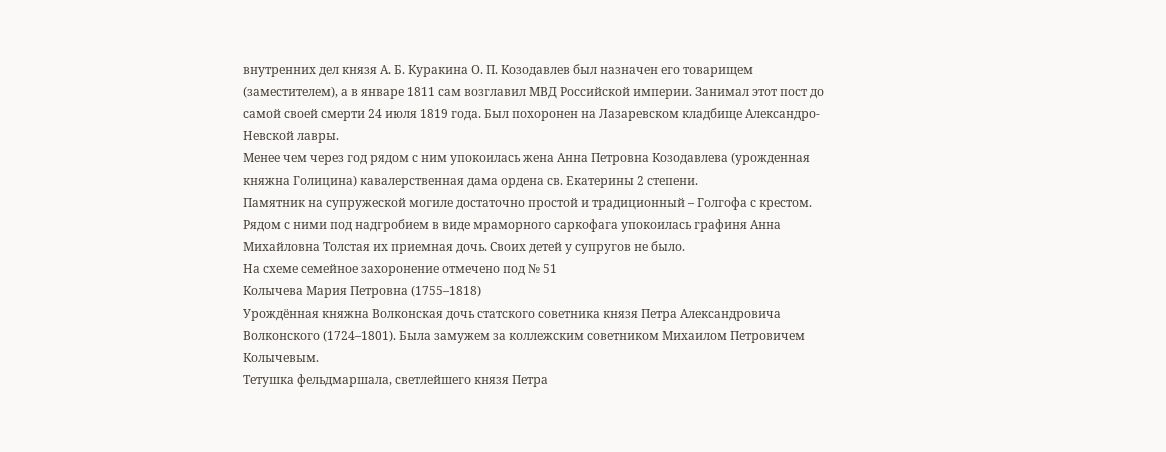внутренних дел князя А. Б. Куракина О. П. Козодавлев был назначен его товарищем (заместителем), а в январе 1811 сам возглавил МВД Российской империи. Занимал этот пост до самой своей смерти 24 июля 1819 года. Был похоронен на Лазаревском кладбище Александро-Невской лавры.
Менее чем через год рядом с ним упокоилась жена Анна Петровна Козодавлева (урожденная княжна Голицина) кавалерственная дама ордена св. Екатерины 2 степени.
Памятник на супружеской могиле достаточно простой и традиционный – Голгофа с крестом. Рядом с ними под надгробием в виде мраморного саркофага упокоилась графиня Анна Михайловна Толстая их приемная дочь. Своих детей у супругов не было.
На схеме семейное захоронение отмечено под № 51
Колычева Мария Петровна (1755–1818)
Урождённая княжна Волконская дочь статского советника князя Петра Александровича Волконского (1724–1801). Была замужем за коллежским советником Михаилом Петровичем Колычевым.
Тетушка фельдмаршала, светлейшего князя Петра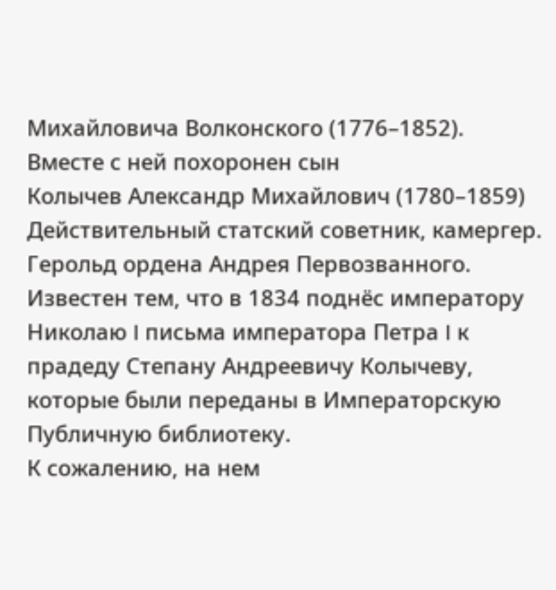Михайловича Волконского (1776–1852).
Вместе с ней похоронен сын
Колычев Александр Михайлович (1780–1859)
Действительный статский советник, камергер. Герольд ордена Андрея Первозванного. Известен тем, что в 1834 поднёс императору Николаю I письма императора Петра I к прадеду Степану Андреевичу Колычеву, которые были переданы в Императорскую Публичную библиотеку.
К сожалению, на нем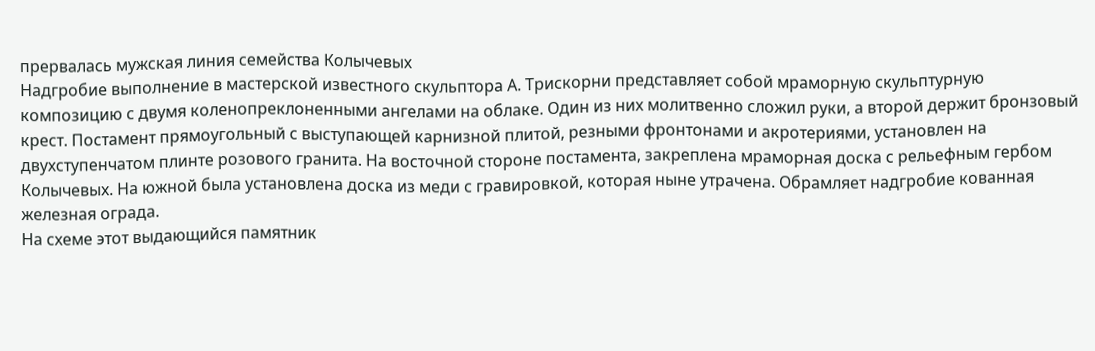прервалась мужская линия семейства Колычевых
Надгробие выполнение в мастерской известного скульптора А. Трискорни представляет собой мраморную скульптурную композицию с двумя коленопреклоненными ангелами на облаке. Один из них молитвенно сложил руки, а второй держит бронзовый крест. Постамент прямоугольный с выступающей карнизной плитой, резными фронтонами и акротериями, установлен на двухступенчатом плинте розового гранита. На восточной стороне постамента, закреплена мраморная доска с рельефным гербом Колычевых. На южной была установлена доска из меди с гравировкой, которая ныне утрачена. Обрамляет надгробие кованная железная ограда.
На схеме этот выдающийся памятник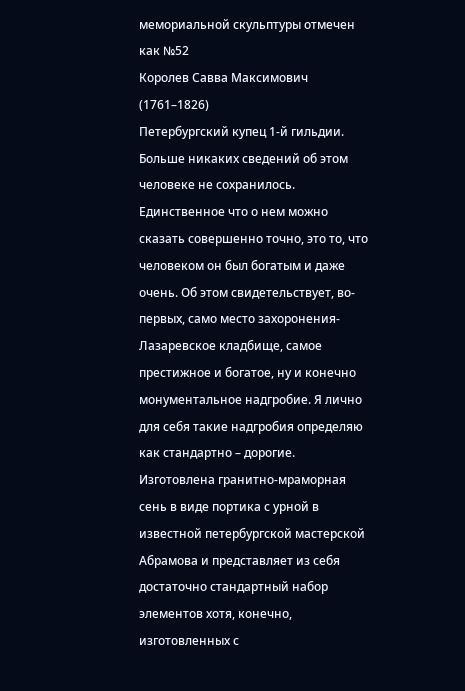мемориальной скульптуры отмечен как №52
Королев Савва Максимович (1761–1826)
Петербургский купец 1-й гильдии. Больше никаких сведений об этом человеке не сохранилось. Единственное что о нем можно сказать совершенно точно, это то, что человеком он был богатым и даже очень. Об этом свидетельствует, во-первых, само место захоронения- Лазаревское кладбище, самое престижное и богатое, ну и конечно монументальное надгробие. Я лично для себя такие надгробия определяю как стандартно – дорогие.
Изготовлена гранитно-мраморная сень в виде портика с урной в известной петербургской мастерской Абрамова и представляет из себя достаточно стандартный набор элементов хотя, конечно, изготовленных с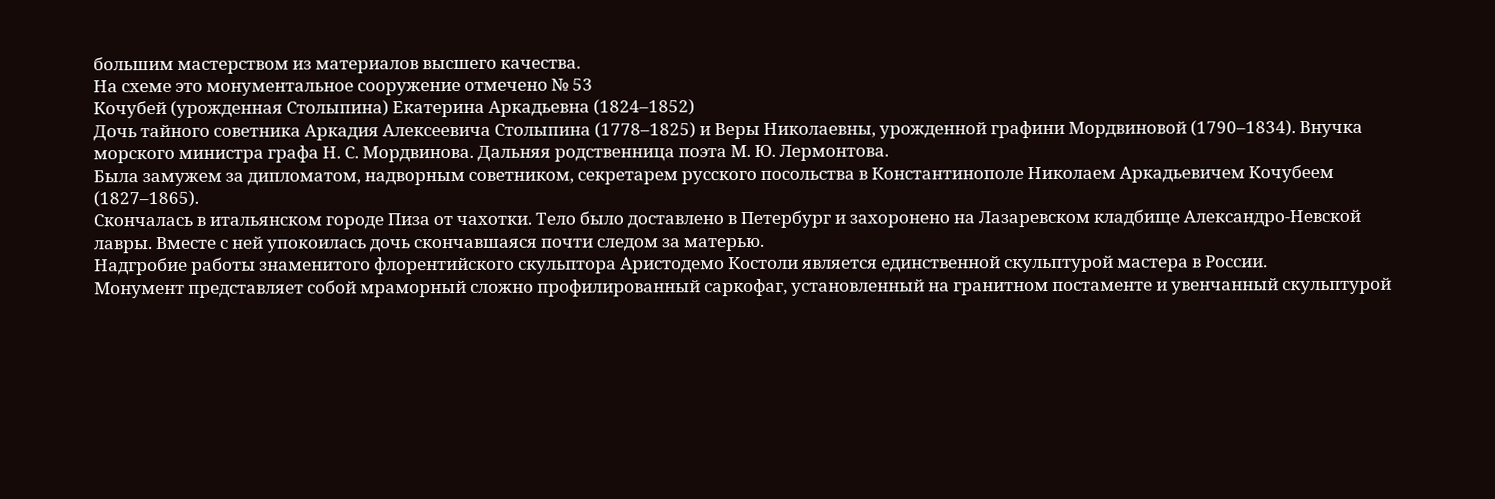большим мастерством из материалов высшего качества.
На схеме это монументальное сооружение отмечено № 53
Кочубей (урожденная Столыпина) Екатерина Аркадьевна (1824–1852)
Дочь тайного советника Аркадия Алексеевича Столыпина (1778–1825) и Веры Николаевны, урожденной графини Мордвиновой (1790–1834). Внучка морского министра графа Н. С. Мордвинова. Дальняя родственница поэта М. Ю. Лермонтова.
Была замужем за дипломатом, надворным советником, секретарем русского посольства в Константинополе Николаем Аркадьевичем Кочубеем (1827–1865).
Скончалась в итальянском городе Пиза от чахотки. Тело было доставлено в Петербург и захоронено на Лазаревском кладбище Александро-Невской лавры. Вместе с ней упокоилась дочь скончавшаяся почти следом за матерью.
Надгробие работы знаменитого флорентийского скульптора Аристодемо Костоли является единственной скульптурой мастера в России.
Монумент представляет собой мраморный сложно профилированный саркофаг, установленный на гранитном постаменте и увенчанный скульптурой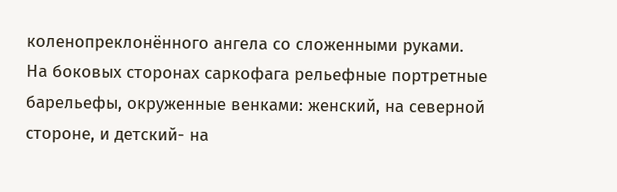коленопреклонённого ангела со сложенными руками.
На боковых сторонах саркофага рельефные портретные барельефы, окруженные венками: женский, на северной стороне, и детский- на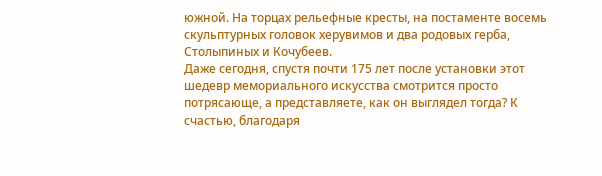южной. На торцах рельефные кресты, на постаменте восемь скульптурных головок херувимов и два родовых герба, Столыпиных и Кочубеев.
Даже сегодня, спустя почти 175 лет после установки этот шедевр мемориального искусства смотрится просто потрясающе, а представляете, как он выглядел тогда? К счастью, благодаря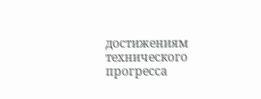достижениям технического прогресса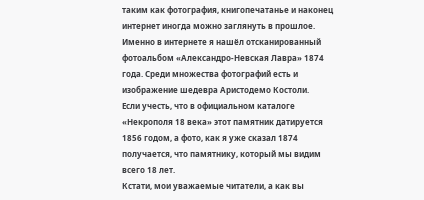таким как фотография, книгопечатанье и наконец интернет иногда можно заглянуть в прошлое. Именно в интернете я нашёл отсканированный фотоальбом «Александро-Невская Лавра» 1874 года. Среди множества фотографий есть и изображение шедевра Аристодемо Костоли.
Если учесть, что в официальном каталоге «Некрополя 18 века» этот памятник датируется 1856 годом, а фото, как я уже сказал 1874 получается, что памятнику, который мы видим всего 18 лет.
Кстати, мои уважаемые читатели, а как вы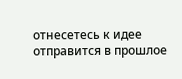отнесетесь к идее отправится в прошлое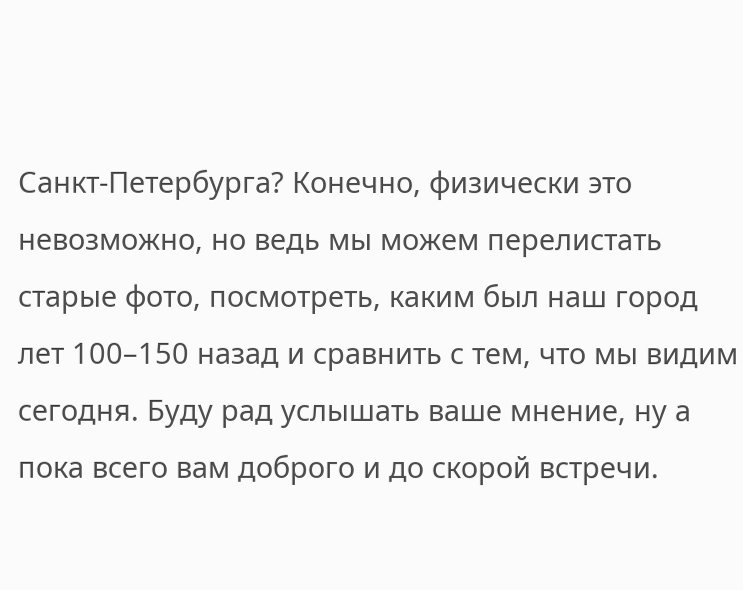Санкт-Петербурга? Конечно, физически это невозможно, но ведь мы можем перелистать старые фото, посмотреть, каким был наш город лет 100–150 назад и сравнить с тем, что мы видим сегодня. Буду рад услышать ваше мнение, ну а пока всего вам доброго и до скорой встречи.